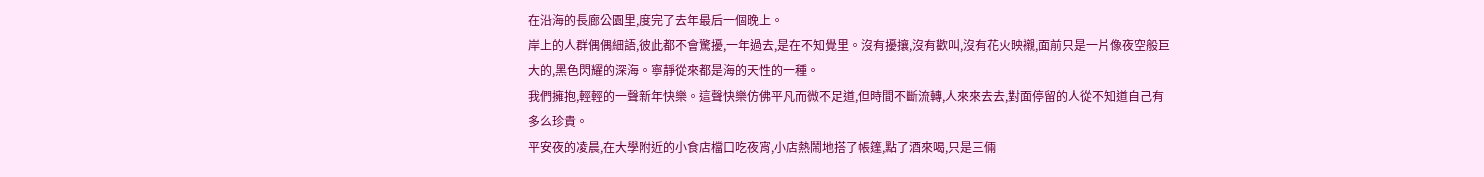在沿海的長廊公園里,度完了去年最后一個晚上。
岸上的人群偶偶細語,彼此都不會驚擾,一年過去,是在不知覺里。沒有擾攘,沒有歡叫,沒有花火映襯,面前只是一片像夜空般巨大的,黑色閃耀的深海。寧靜從來都是海的天性的一種。
我們擁抱,輕輕的一聲新年快樂。這聲快樂仿佛平凡而微不足道,但時間不斷流轉,人來來去去,對面停留的人從不知道自己有多么珍貴。
平安夜的凌晨,在大學附近的小食店檔口吃夜宵,小店熱鬧地搭了帳篷,點了酒來喝,只是三倆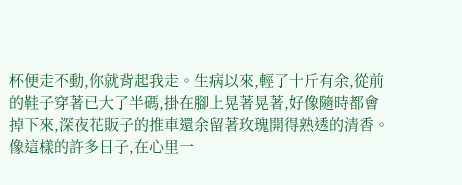杯便走不動,你就背起我走。生病以來,輕了十斤有余,從前的鞋子穿著已大了半碼,掛在腳上晃著晃著,好像隨時都會掉下來,深夜花販子的推車還余留著玫瑰開得熟透的清香。
像這樣的許多日子,在心里一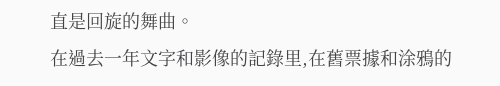直是回旋的舞曲。
在過去一年文字和影像的記錄里,在舊票據和涂鴉的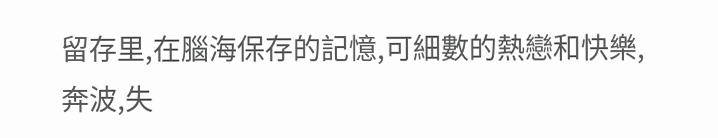留存里,在腦海保存的記憶,可細數的熱戀和快樂,奔波,失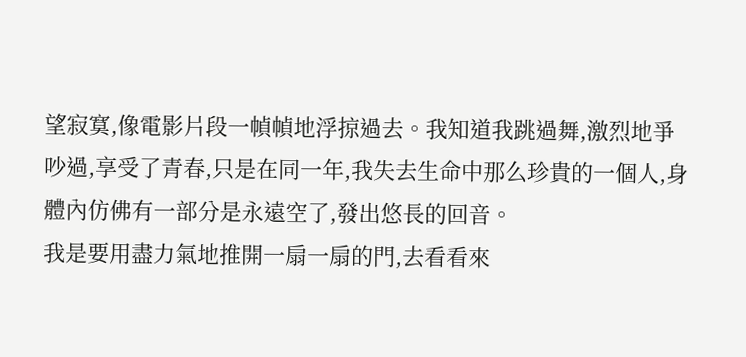望寂寞,像電影片段一幀幀地浮掠過去。我知道我跳過舞,激烈地爭吵過,享受了青春,只是在同一年,我失去生命中那么珍貴的一個人,身體內仿佛有一部分是永遠空了,發出悠長的回音。
我是要用盡力氣地推開一扇一扇的門,去看看來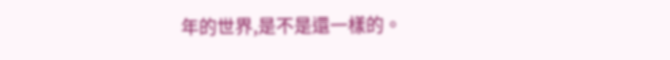年的世界,是不是還一樣的。